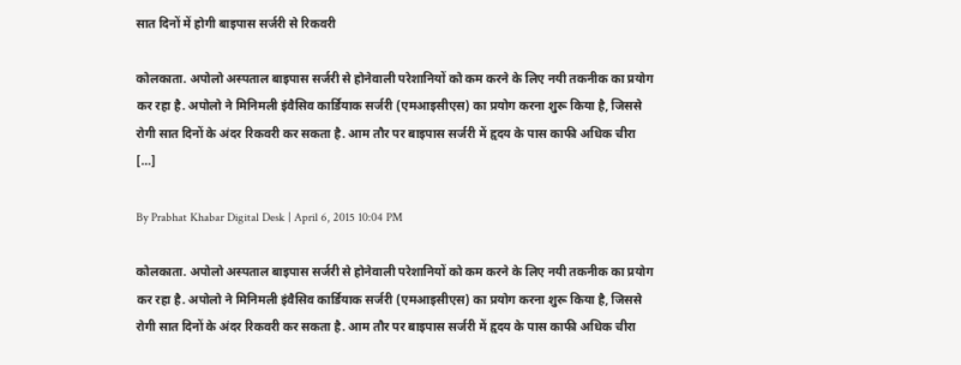सात दिनों में होगी बाइपास सर्जरी से रिकवरी

कोलकाता. अपोलो अस्पताल बाइपास सर्जरी से होनेवाली परेशानियों को कम करने के लिए नयी तकनीक का प्रयोग कर रहा है. अपोलो ने मिनिमली इंवैसिव कार्डियाक सर्जरी (एमआइसीएस) का प्रयोग करना शुरू किया है, जिससे रोगी सात दिनों के अंदर रिकवरी कर सकता है. आम तौर पर बाइपास सर्जरी में हृदय के पास काफी अधिक चीरा […]

By Prabhat Khabar Digital Desk | April 6, 2015 10:04 PM

कोलकाता. अपोलो अस्पताल बाइपास सर्जरी से होनेवाली परेशानियों को कम करने के लिए नयी तकनीक का प्रयोग कर रहा है. अपोलो ने मिनिमली इंवैसिव कार्डियाक सर्जरी (एमआइसीएस) का प्रयोग करना शुरू किया है, जिससे रोगी सात दिनों के अंदर रिकवरी कर सकता है. आम तौर पर बाइपास सर्जरी में हृदय के पास काफी अधिक चीरा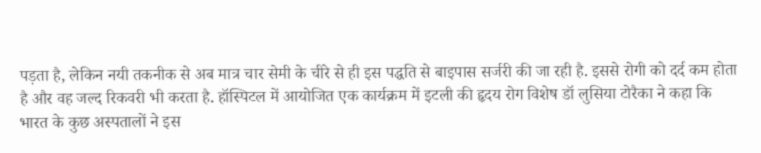पड़ता है, लेकिन नयी तकनीक से अब मात्र चार सेमी के चीरे से ही इस पद्धति से बाइपास सर्जरी की जा रही है. इससे रोगी को दर्द कम होता है और वह जल्द रिकवरी भी करता है. हॉस्पिटल में आयोजित एक कार्यक्रम में इटली की हृदय रोग विशेष डॉ लुसिया टोरैका ने कहा कि भारत के कुछ अस्पतालों ने इस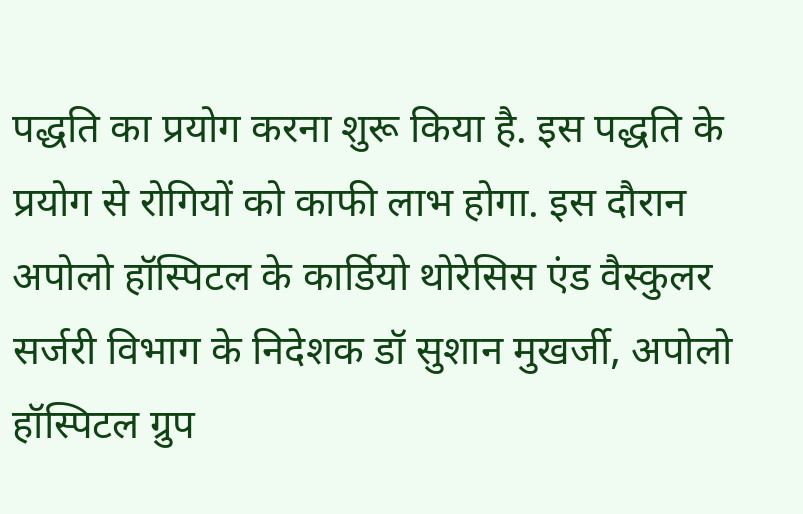पद्धति का प्रयोग करना शुरू किया है. इस पद्धति के प्रयोग से रोगियों को काफी लाभ होगा. इस दौरान अपोलो हॉस्पिटल के कार्डियो थोरेसिस एंड वैस्कुलर सर्जरी विभाग के निदेशक डॉ सुशान मुखर्जी, अपोलो हॉस्पिटल ग्रुप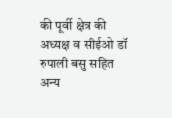की पूर्वी क्षेत्र की अध्यक्ष व सीईओ डॉ रुपाली बसु सहित अन्य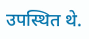उपस्थित थे.